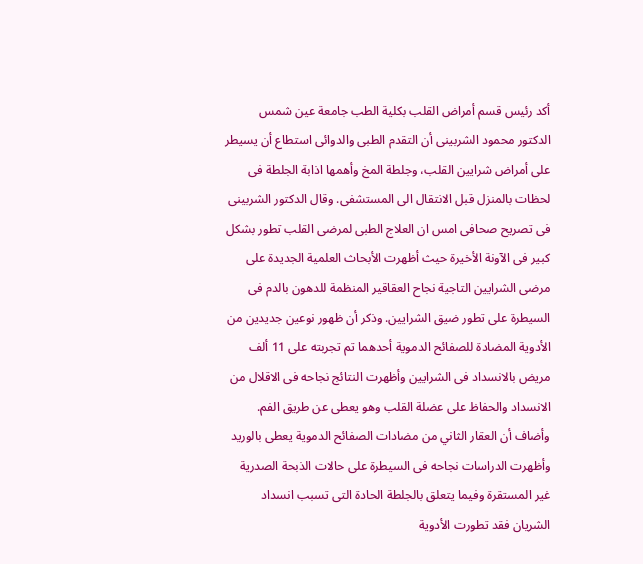أكد رئيس قسم أمراض القلب بكلية الطب جامعة عين شمس الدكتور محمود الشربينى أن التقدم الطبى والدوائى استطاع أن يسيطر على أمراض شرايين القلب، وجلطة المخ وأهمها اذابة الجلطة فى لحظات بالمنزل قبل الانتقال الى المستشفى. وقال الدكتور الشربينى فى تصريح صحافى امس ان العلاج الطبى لمرضى القلب تطور بشكل كبير فى الآونة الأخيرة حيث أظهرت الأبحاث العلمية الجديدة على مرضى الشرايين التاجية نجاح العقاقير المنظمة للدهون بالدم فى السيطرة على تطور ضيق الشرايين. وذكر أن ظهور نوعين جديدين من الأدوية المضادة للصفائح الدموية أحدهما تم تجربته على 11 ألف مريض بالانسداد فى الشرايين وأظهرت النتائج نجاحه فى الاقلال من الانسداد والحفاظ على عضلة القلب وهو يعطى عن طريق الفم. وأضاف أن العقار الثاني من مضادات الصفائح الدموية يعطى بالوريد وأظهرت الدراسات نجاحه فى السيطرة على حالات الذبحة الصدرية غير المستقرة وفيما يتعلق بالجلطة الحادة التى تسبب انسداد الشريان فقد تطورت الأدوية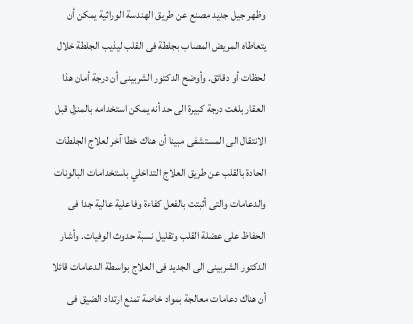وظهر جيل جديد مصنع عن طريق الهندسة الوراثية يمكن أن يتعاطاه المريض المصاب بجلطة فى القلب ليذيب الجلطة خلال لحظات أو دقائق. وأوضح الدكتور الشربينى أن درجة أمان هذا العقار بلغت درجة كبيرة الى حد أنه يمكن استخدامه بالمنزل قبل الانتقال الى المستشفى مبينا أن هناك خطا آخر لعلاج الجلطات الحادة بالقلب عن طريق العلاج التداخلي باستخدامات البالونات والدعامات والتى أثبتت بالفعل كفاءة وفاعلية عالية جدا فى الحفاظ على عضلة القلب وتقليل نسبة حدوث الوفيات. وأشار الدكتور الشربينى الى الجديد فى العلاج بواسطة الدعامات قائلا أن هناك دعامات معالجة بمواد خاصة تمنع ارتداد الضيق فى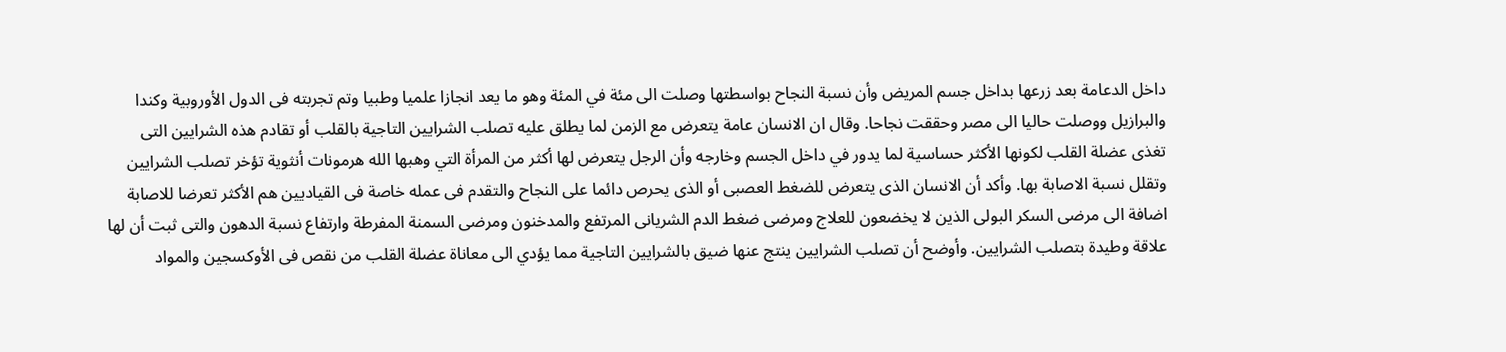داخل الدعامة بعد زرعها بداخل جسم المريض وأن نسبة النجاح بواسطتها وصلت الى مئة في المئة وهو ما يعد انجازا علميا وطبيا وتم تجربته فى الدول الأوروبية وكندا والبرازيل ووصلت حاليا الى مصر وحققت نجاحا. وقال ان الانسان عامة يتعرض مع الزمن لما يطلق عليه تصلب الشرايين التاجية بالقلب أو تقادم هذه الشرايين التى تغذى عضلة القلب لكونها الأكثر حساسية لما يدور في داخل الجسم وخارجه وأن الرجل يتعرض لها أكثر من المرأة التي وهبها الله هرمونات أنثوية تؤخر تصلب الشرايين وتقلل نسبة الاصابة بها. وأكد أن الانسان الذى يتعرض للضغط العصبى أو الذى يحرص دائما على النجاح والتقدم فى عمله خاصة فى القياديين هم الأكثر تعرضا للاصابة اضافة الى مرضى السكر البولى الذين لا يخضعون للعلاج ومرضى ضغط الدم الشريانى المرتفع والمدخنون ومرضى السمنة المفرطة وارتفاع نسبة الدهون والتى ثبت أن لها علاقة وطيدة بتصلب الشرايين. وأوضح أن تصلب الشرايين ينتج عنها ضيق بالشرايين التاجية مما يؤدي الى معاناة عضلة القلب من نقص فى الأوكسجين والمواد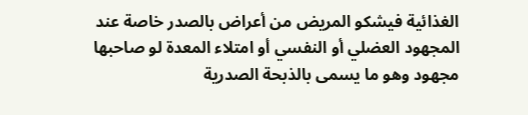الغذائية فيشكو المريض من أعراض بالصدر خاصة عند المجهود العضلي أو النفسي أو امتلاء المعدة لو صاحبها مجهود وهو ما يسمى بالذبحة الصدرية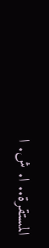المستقرة.. ا. ش. ا